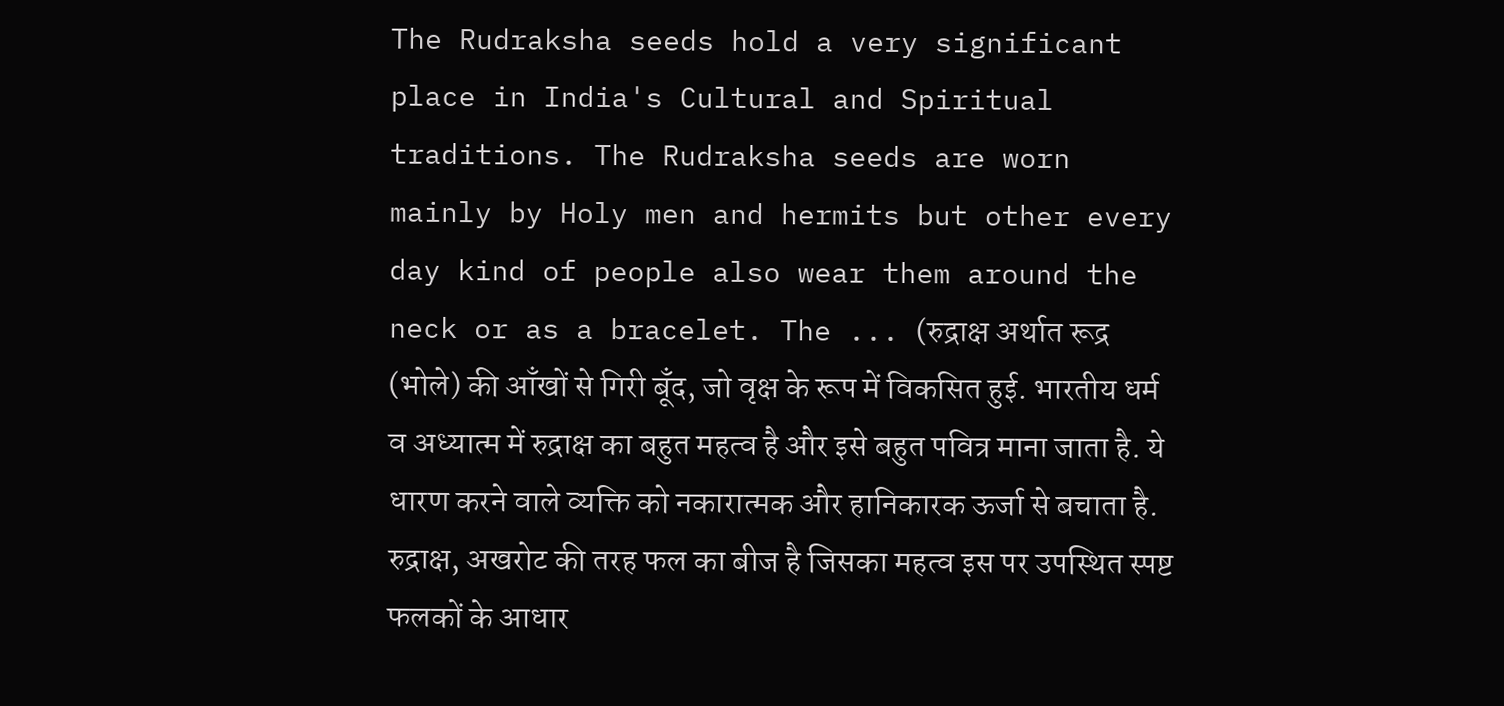The Rudraksha seeds hold a very significant place in India's Cultural and Spiritual traditions. The Rudraksha seeds are worn mainly by Holy men and hermits but other every day kind of people also wear them around the neck or as a bracelet. The ... (रुद्राक्ष अर्थात रूद्र (भोले) की आँखों से गिरी बूँद, जो वृक्ष के रूप में विकसित हुई. भारतीय धर्म व अध्यात्म में रुद्राक्ष का बहुत महत्व है और इसे बहुत पवित्र माना जाता है. ये धारण करने वाले व्यक्ति को नकारात्मक और हानिकारक ऊर्जा से बचाता है. रुद्राक्ष, अखरोट की तरह फल का बीज है जिसका महत्व इस पर उपस्थित स्पष्ट फलकों के आधार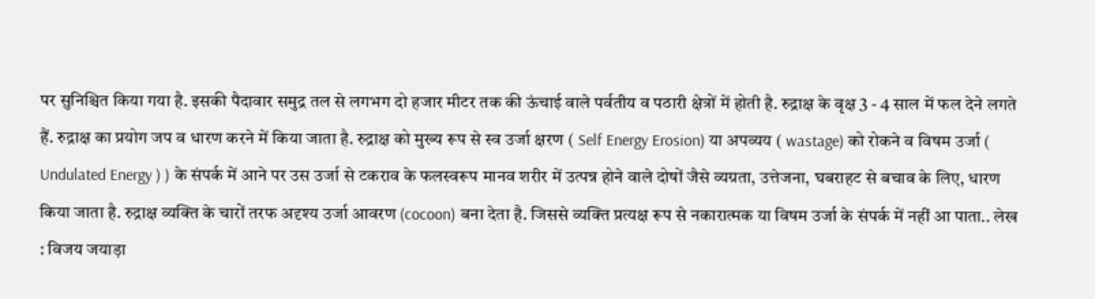पर सुनिश्चित किया गया है. इसकी पैदावार समुद्र तल से लगभग दो हजार मीटर तक की ऊंचाई वाले पर्वतीय व पठारी क्षेत्रों में होती है. रुद्राक्ष के वृक्ष 3 - 4 साल में फल देने लगते हैं. रुद्राक्ष का प्रयोग जप व धारण करने में किया जाता है. रुद्राक्ष को मुख्य रूप से स्व उर्जा क्षरण ( Self Energy Erosion) या अपव्यय ( wastage) को रोकने व विषम उर्जा ( Undulated Energy ) ) के संपर्क में आने पर उस उर्जा से टकराव के फलस्वरूप मानव शरीर में उत्पन्न होने वाले दोषों जैसे व्यग्रता, उत्तेजना, घबराहट से बचाव के लिए, धारण किया जाता है. रुद्राक्ष व्यक्ति के चारों तरफ अदृश्य उर्जा आवरण (cocoon) बना देता है. जिससे व्यक्ति प्रत्यक्ष रूप से नकारात्मक या विषम उर्जा के संपर्क में नहीं आ पाता.. लेख : विजय जयाड़ा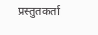प्रस्तुतकर्ता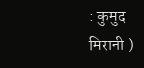: कुमुद मिरानी )